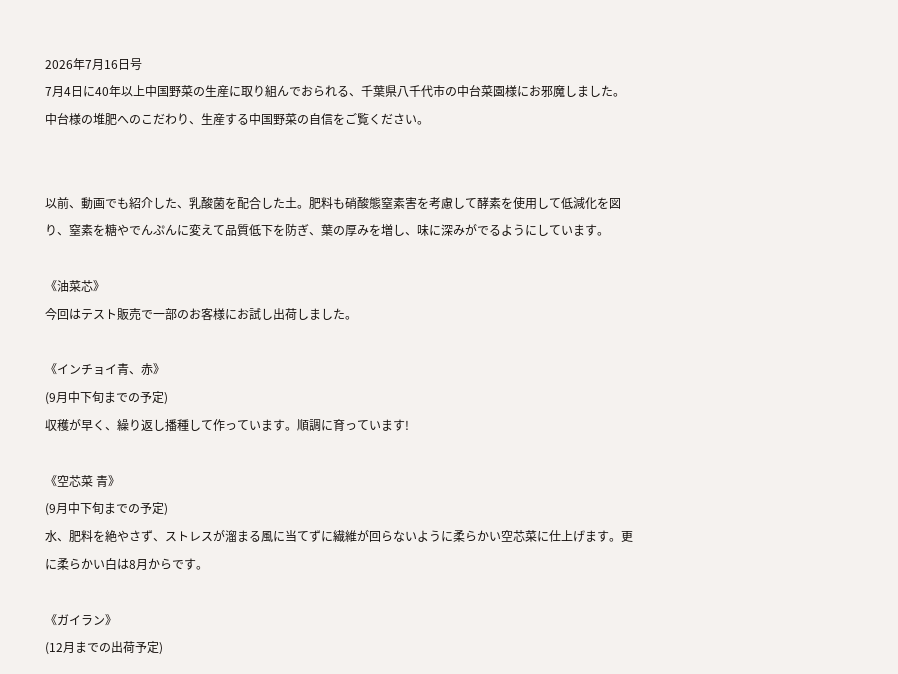2026年7月16日号
7月4日に40年以上中国野菜の生産に取り組んでおられる、千葉県八千代市の中台菜園様にお邪魔しました。中台様の堆肥へのこだわり、生産する中国野菜の自信をご覧ください。


以前、動画でも紹介した、乳酸菌を配合した土。肥料も硝酸態窒素害を考慮して酵素を使用して低減化を図り、窒素を糖やでんぷんに変えて品質低下を防ぎ、葉の厚みを増し、味に深みがでるようにしています。

《油菜芯》
今回はテスト販売で一部のお客様にお試し出荷しました。

《インチョイ青、赤》
(9月中下旬までの予定)
収穫が早く、繰り返し播種して作っています。順調に育っています!

《空芯菜 青》
(9月中下旬までの予定)
水、肥料を絶やさず、ストレスが溜まる風に当てずに繊維が回らないように柔らかい空芯菜に仕上げます。更に柔らかい白は8月からです。

《ガイラン》
(12月までの出荷予定)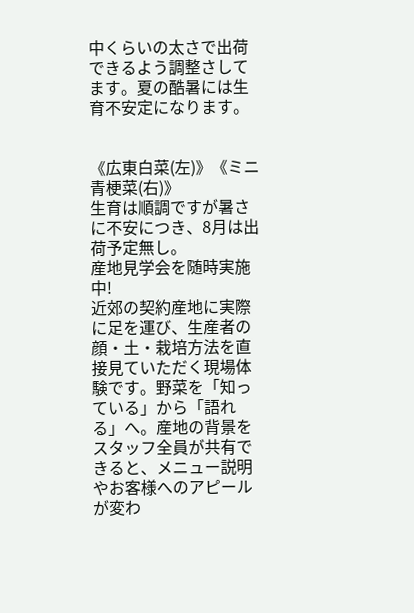中くらいの太さで出荷できるよう調整さしてます。夏の酷暑には生育不安定になります。


《広東白菜(左)》《ミニ青梗菜(右)》
生育は順調ですが暑さに不安につき、8月は出荷予定無し。
産地見学会を随時実施中!
近郊の契約産地に実際に足を運び、生産者の顔・土・栽培方法を直接見ていただく現場体験です。野菜を「知っている」から「語れる」へ。産地の背景をスタッフ全員が共有できると、メニュー説明やお客様へのアピールが変わ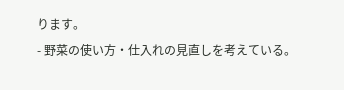ります。
- 野菜の使い方・仕入れの見直しを考えている。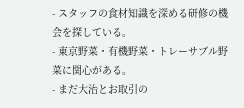- スタッフの食材知識を深める研修の機会を探している。
- 東京野菜・有機野菜・トレーサブル野菜に関心がある。
- まだ大治とお取引の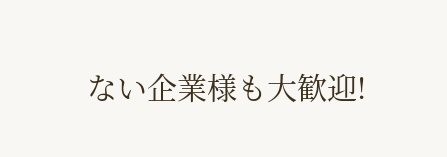ない企業様も大歓迎!